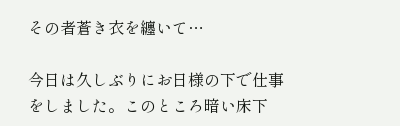その者蒼き衣を纏いて…

今日は久しぶりにお日様の下で仕事をしました。このところ暗い床下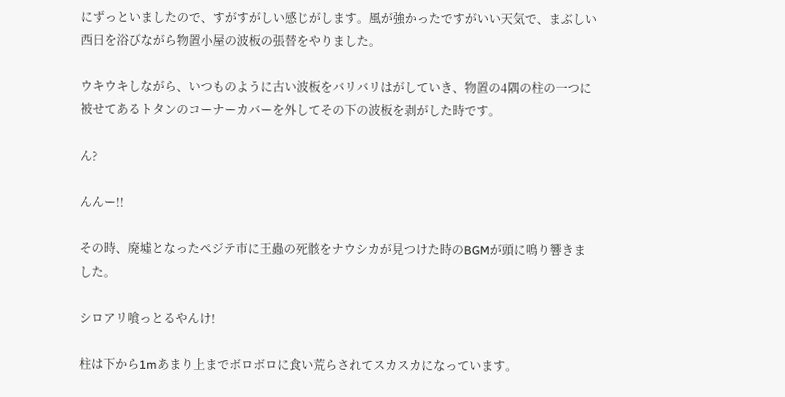にずっといましたので、すがすがしい感じがします。風が強かったですがいい天気で、まぶしい西日を浴びながら物置小屋の波板の張替をやりました。

ウキウキしながら、いつものように古い波板をバリバリはがしていき、物置の4隅の柱の一つに被せてあるトタンのコーナーカバーを外してその下の波板を剥がした時です。

ん?

んんー!!

その時、廃墟となったペジテ市に王蟲の死骸をナウシカが見つけた時のBGMが頭に鳴り響きました。

シロアリ喰っとるやんけ!

柱は下から1mあまり上までボロボロに食い荒らされてスカスカになっています。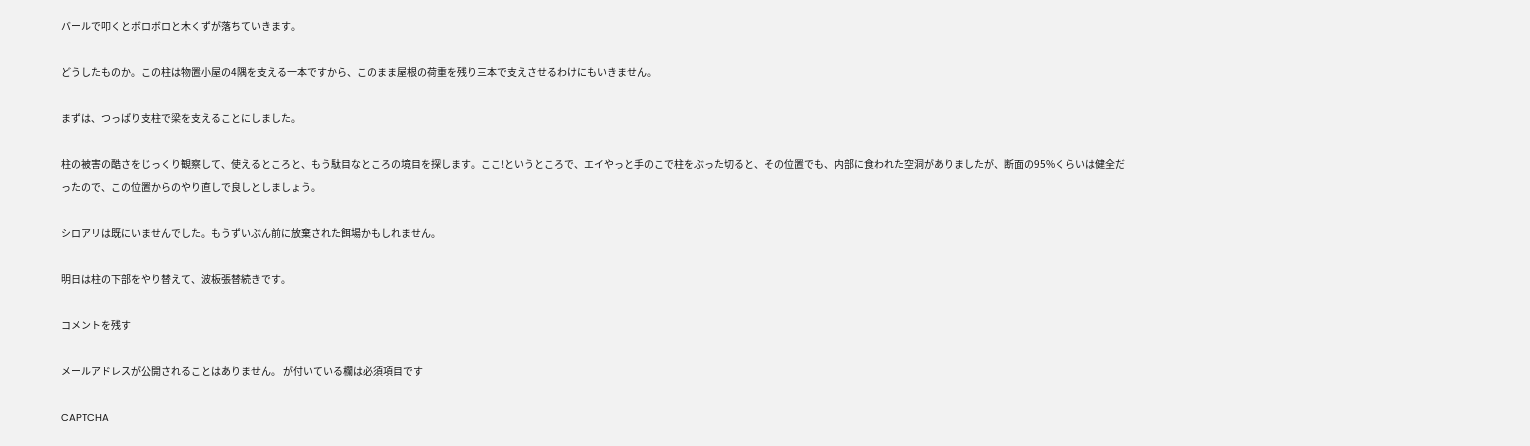バールで叩くとボロボロと木くずが落ちていきます。

どうしたものか。この柱は物置小屋の4隅を支える一本ですから、このまま屋根の荷重を残り三本で支えさせるわけにもいきません。

まずは、つっぱり支柱で梁を支えることにしました。

柱の被害の酷さをじっくり観察して、使えるところと、もう駄目なところの境目を探します。ここ!というところで、エイやっと手のこで柱をぶった切ると、その位置でも、内部に食われた空洞がありましたが、断面の95%くらいは健全だったので、この位置からのやり直しで良しとしましょう。

シロアリは既にいませんでした。もうずいぶん前に放棄された餌場かもしれません。

明日は柱の下部をやり替えて、波板張替続きです。

コメントを残す

メールアドレスが公開されることはありません。 が付いている欄は必須項目です

CAPTCHA